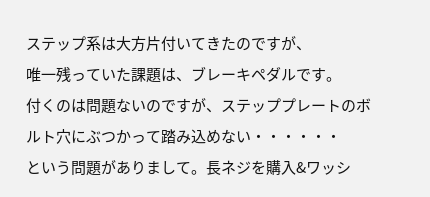ステップ系は大方片付いてきたのですが、
唯一残っていた課題は、ブレーキペダルです。
付くのは問題ないのですが、ステッププレートのボルト穴にぶつかって踏み込めない・・・・・・
という問題がありまして。長ネジを購入&ワッシ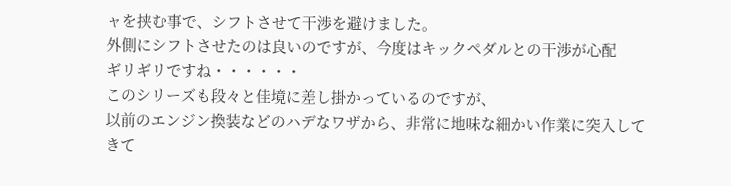ャを挟む事で、シフトさせて干渉を避けました。
外側にシフトさせたのは良いのですが、今度はキックペダルとの干渉が心配
ギリギリですね・・・・・・
このシリーズも段々と佳境に差し掛かっているのですが、
以前のエンジン換装などのハデなワザから、非常に地味な細かい作業に突入して
きて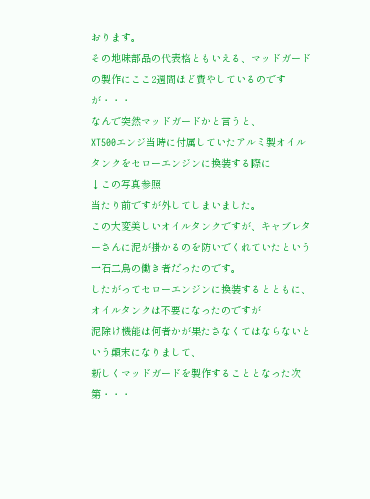おります。
その地味部品の代表格ともいえる、マッドガードの製作にここ2週間ほど費やしているのですが・・・
なんで突然マッドガードかと言うと、
XT500エンジ当時に付属していたアルミ製オイルタンクをセローエンジンに換装する際に
↓この写真参照
当たり前ですが外してしまいました。
この大変美しいオイルタンクですが、キャブレターさんに泥が掛かるのを防いでくれていたという
一石二鳥の働き者だったのです。
したがってセローエンジンに換装するとともに、オイルタンクは不要になったのですが
泥除け機能は何者かが果たさなくてはならないという顛末になりまして、
新しくマッドガードを製作することとなった次第・・・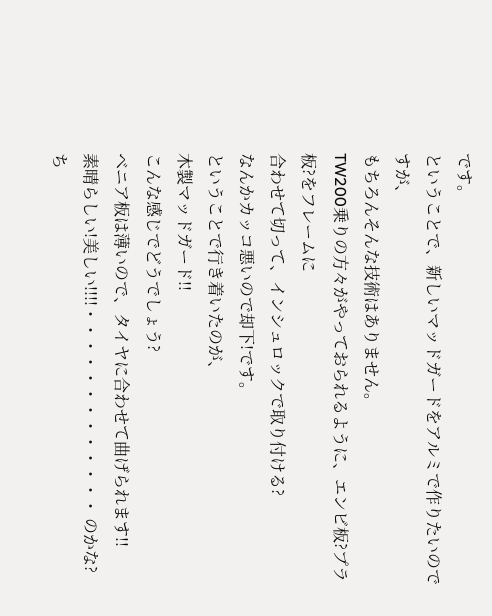です。
ということで、新しいマッドガードをアルミで作りたいのですが、
もちろんそんな技術はありません。
TW200乗りの方々がやっておられるように、エンビ板?プラ板?をフレームに
合わせて切って、インシュロックで取り付ける?
なんかカッコ悪いので却下!です。
ということで行き着いたのが、
木製マッドガード!!
こんな感じでどうでしょう?
ベニア板は薄いので、タイヤに合わせて曲げられます!!
素晴らしい!美しい!!!!・・・・・・・・・・・・・ のかな?
ち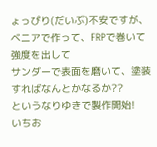ょっぴり(だいぶ)不安ですが、ベニアで作って、FRPで巻いて強度を出して
サンダーで表面を磨いて、塗装すればなんとかなるか??
というなりゆきで製作開始!
いちお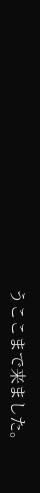うここまで来ました。